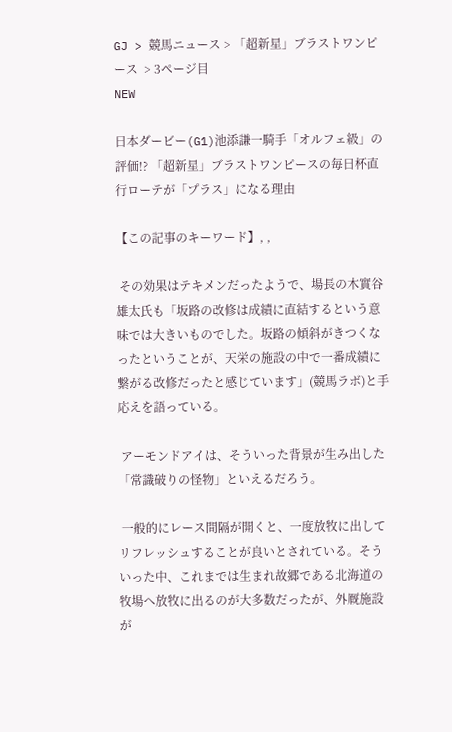GJ > 競馬ニュース > 「超新星」ブラストワンピース  > 3ページ目
NEW

日本ダービー(G1)池添謙一騎手「オルフェ級」の評価!? 「超新星」ブラストワンピースの毎日杯直行ローテが「プラス」になる理由

【この記事のキーワード】, ,

 その効果はテキメンだったようで、場長の木實谷雄太氏も「坂路の改修は成績に直結するという意味では大きいものでした。坂路の傾斜がきつくなったということが、天栄の施設の中で一番成績に繋がる改修だったと感じています」(競馬ラボ)と手応えを語っている。

 アーモンドアイは、そういった背景が生み出した「常識破りの怪物」といえるだろう。

 一般的にレース間隔が開くと、一度放牧に出してリフレッシュすることが良いとされている。そういった中、これまでは生まれ故郷である北海道の牧場へ放牧に出るのが大多数だったが、外厩施設が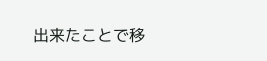出来たことで移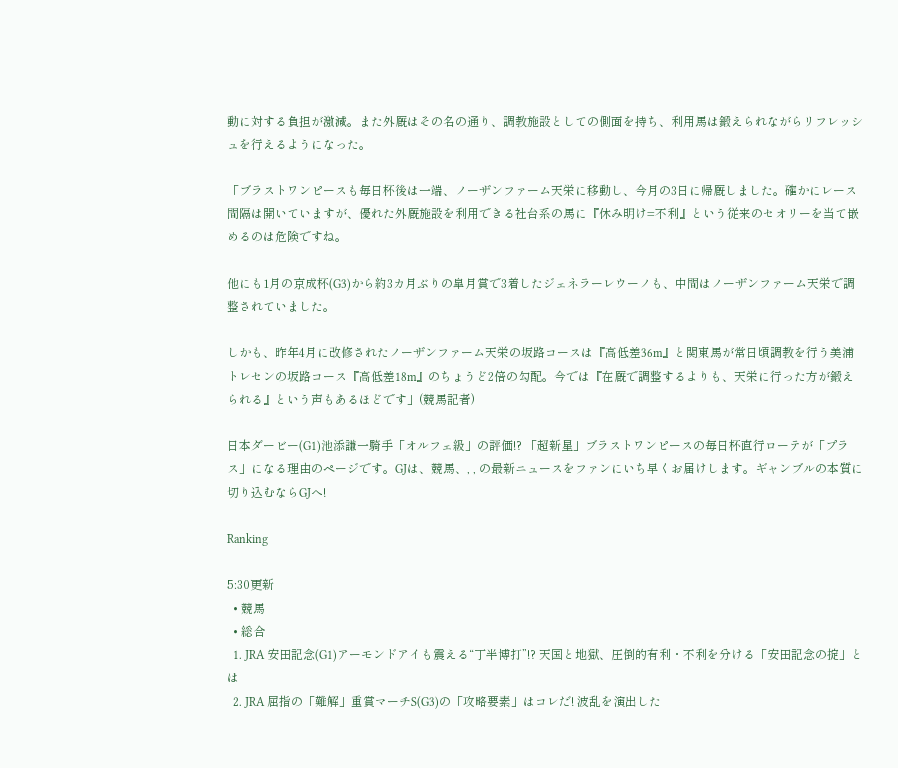動に対する負担が激減。また外厩はその名の通り、調教施設としての側面を持ち、利用馬は鍛えられながらリフレッシュを行えるようになった。

「ブラストワンピースも毎日杯後は一端、ノーザンファーム天栄に移動し、今月の3日に帰厩しました。確かにレース間隔は開いていますが、優れた外厩施設を利用できる社台系の馬に『休み明け=不利』という従来のセオリーを当て嵌めるのは危険ですね。

他にも1月の京成杯(G3)から約3カ月ぶりの皐月賞で3着したジェネラーレウーノも、中間はノーザンファーム天栄で調整されていました。

しかも、昨年4月に改修されたノーザンファーム天栄の坂路コースは『高低差36m』と関東馬が常日頃調教を行う美浦トレセンの坂路コース『高低差18m』のちょうど2倍の勾配。今では『在厩で調整するよりも、天栄に行った方が鍛えられる』という声もあるほどです」(競馬記者)

日本ダービー(G1)池添謙一騎手「オルフェ級」の評価!? 「超新星」ブラストワンピースの毎日杯直行ローテが「プラス」になる理由のページです。GJは、競馬、, , の最新ニュースをファンにいち早くお届けします。ギャンブルの本質に切り込むならGJへ!

Ranking

5:30更新
  • 競馬
  • 総合
  1. JRA 安田記念(G1)アーモンドアイも震える“丁半博打”!? 天国と地獄、圧倒的有利・不利を分ける「安田記念の掟」とは
  2. JRA 屈指の「難解」重賞マーチS(G3)の「攻略要素」はコレだ! 波乱を演出した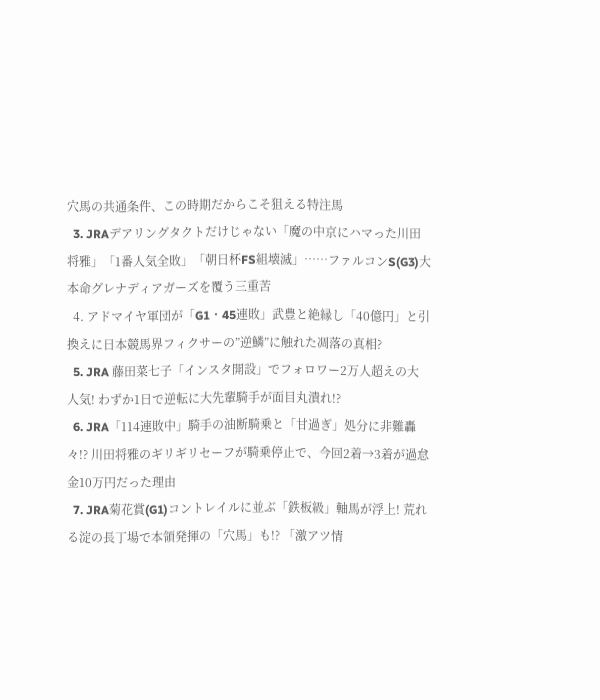穴馬の共通条件、この時期だからこそ狙える特注馬
  3. JRAデアリングタクトだけじゃない「魔の中京にハマった川田将雅」「1番人気全敗」「朝日杯FS組壊滅」……ファルコンS(G3)大本命グレナディアガーズを覆う三重苦
  4. アドマイヤ軍団が「G1・45連敗」武豊と絶縁し「40億円」と引換えに日本競馬界フィクサーの”逆鱗”に触れた凋落の真相?
  5. JRA 藤田菜七子「インスタ開設」でフォロワー2万人超えの大人気! わずか1日で逆転に大先輩騎手が面目丸潰れ!?
  6. JRA「114連敗中」騎手の油断騎乗と「甘過ぎ」処分に非難轟々!? 川田将雅のギリギリセーフが騎乗停止で、今回2着→3着が過怠金10万円だった理由
  7. JRA菊花賞(G1)コントレイルに並ぶ「鉄板級」軸馬が浮上! 荒れる淀の長丁場で本領発揮の「穴馬」も!? 「激アツ情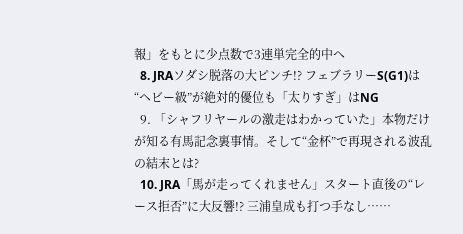報」をもとに少点数で3連単完全的中へ
  8. JRAソダシ脱落の大ピンチ!? フェブラリーS(G1)は“ヘビー級”が絶対的優位も「太りすぎ」はNG
  9. 「シャフリヤールの激走はわかっていた」本物だけが知る有馬記念裏事情。そして“金杯”で再現される波乱の結末とは?
  10. JRA「馬が走ってくれません」スタート直後の“レース拒否”に大反響!? 三浦皇成も打つ手なし……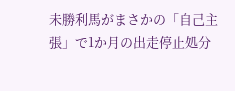未勝利馬がまさかの「自己主張」で1か月の出走停止処分